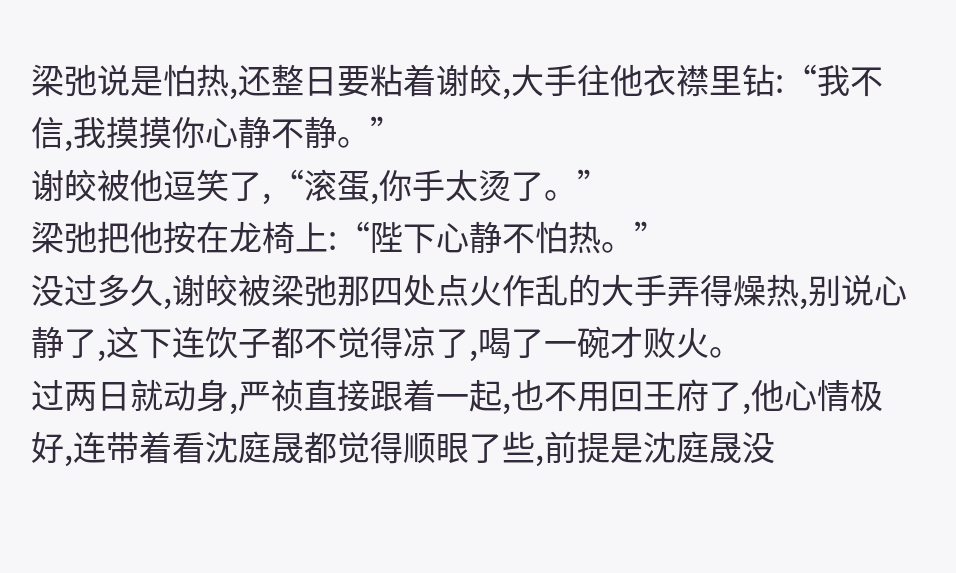梁弛说是怕热,还整日要粘着谢皎,大手往他衣襟里钻:“我不信,我摸摸你心静不静。”
谢皎被他逗笑了,“滚蛋,你手太烫了。”
梁弛把他按在龙椅上:“陛下心静不怕热。”
没过多久,谢皎被梁弛那四处点火作乱的大手弄得燥热,别说心静了,这下连饮子都不觉得凉了,喝了一碗才败火。
过两日就动身,严祯直接跟着一起,也不用回王府了,他心情极好,连带着看沈庭晟都觉得顺眼了些,前提是沈庭晟没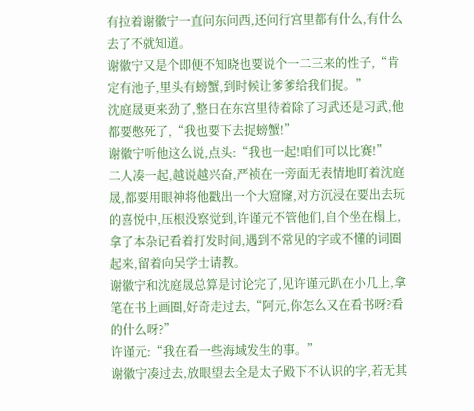有拉着谢徽宁一直问东问西,还问行宫里都有什么,有什么去了不就知道。
谢徽宁又是个即便不知晓也要说个一二三来的性子,“肯定有池子,里头有螃蟹,到时候让爹爹给我们捉。”
沈庭晟更来劲了,整日在东宫里待着除了习武还是习武,他都要憋死了,“我也要下去捉螃蟹!”
谢徽宁听他这么说,点头:“我也一起!咱们可以比赛!”
二人凑一起,越说越兴奋,严祯在一旁面无表情地盯着沈庭晟,都要用眼神将他戳出一个大窟窿,对方沉浸在要出去玩的喜悦中,压根没察觉到,许谨元不管他们,自个坐在榻上,拿了本杂记看着打发时间,遇到不常见的字或不懂的词圈起来,留着向吴学士请教。
谢徽宁和沈庭晟总算是讨论完了,见许谨元趴在小几上,拿笔在书上画圈,好奇走过去,“阿元,你怎么又在看书呀?看的什么呀?”
许谨元:“我在看一些海域发生的事。”
谢徽宁凑过去,放眼望去全是太子殿下不认识的字,若无其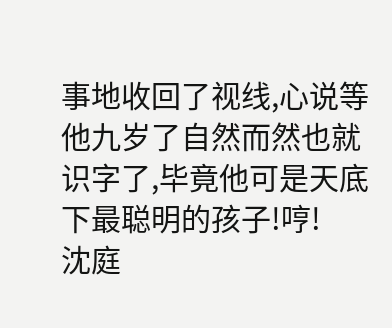事地收回了视线,心说等他九岁了自然而然也就识字了,毕竟他可是天底下最聪明的孩子!哼!
沈庭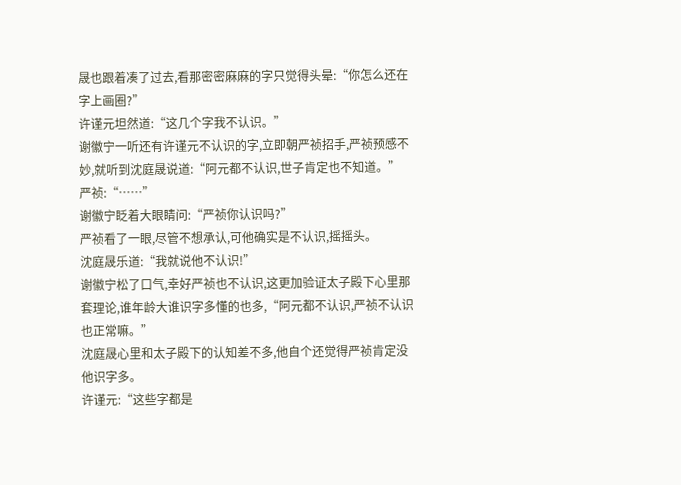晟也跟着凑了过去,看那密密麻麻的字只觉得头晕:“你怎么还在字上画圈?”
许谨元坦然道:“这几个字我不认识。”
谢徽宁一听还有许谨元不认识的字,立即朝严祯招手,严祯预感不妙,就听到沈庭晟说道:“阿元都不认识,世子肯定也不知道。”
严祯:“……”
谢徽宁眨着大眼睛问:“严祯你认识吗?”
严祯看了一眼,尽管不想承认,可他确实是不认识,摇摇头。
沈庭晟乐道:“我就说他不认识!”
谢徽宁松了口气,幸好严祯也不认识,这更加验证太子殿下心里那套理论,谁年龄大谁识字多懂的也多,“阿元都不认识,严祯不认识也正常嘛。”
沈庭晟心里和太子殿下的认知差不多,他自个还觉得严祯肯定没他识字多。
许谨元:“这些字都是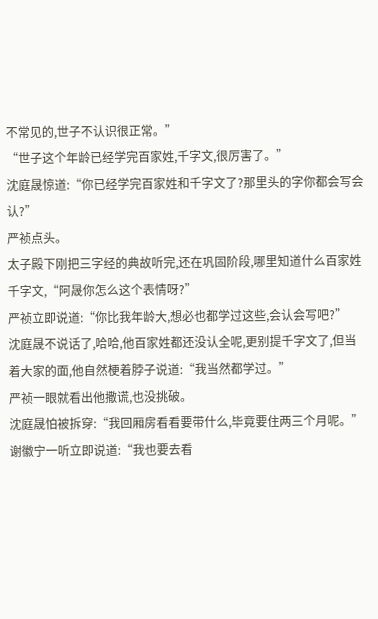不常见的,世子不认识很正常。”
“世子这个年龄已经学完百家姓,千字文,很厉害了。”
沈庭晟惊道:“你已经学完百家姓和千字文了?那里头的字你都会写会认?”
严祯点头。
太子殿下刚把三字经的典故听完,还在巩固阶段,哪里知道什么百家姓千字文,“阿晟你怎么这个表情呀?”
严祯立即说道:“你比我年龄大,想必也都学过这些,会认会写吧?”
沈庭晟不说话了,哈哈,他百家姓都还没认全呢,更别提千字文了,但当着大家的面,他自然梗着脖子说道:“我当然都学过。”
严祯一眼就看出他撒谎,也没挑破。
沈庭晟怕被拆穿:“我回厢房看看要带什么,毕竟要住两三个月呢。”
谢徽宁一听立即说道:“我也要去看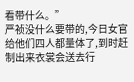看带什么。”
严祯没什么要带的,今日女官给他们四人都量体了,到时赶制出来衣裳会送去行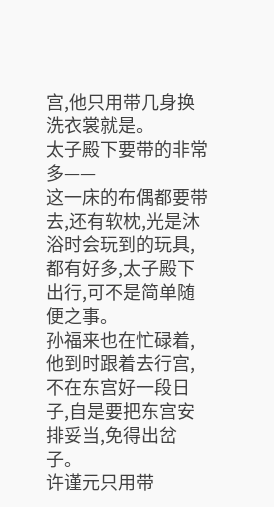宫,他只用带几身换洗衣裳就是。
太子殿下要带的非常多——
这一床的布偶都要带去,还有软枕,光是沐浴时会玩到的玩具,都有好多,太子殿下出行,可不是简单随便之事。
孙福来也在忙碌着,他到时跟着去行宫,不在东宫好一段日子,自是要把东宫安排妥当,免得出岔子。
许谨元只用带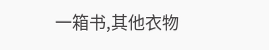一箱书,其他衣物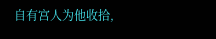自有宫人为他收拾,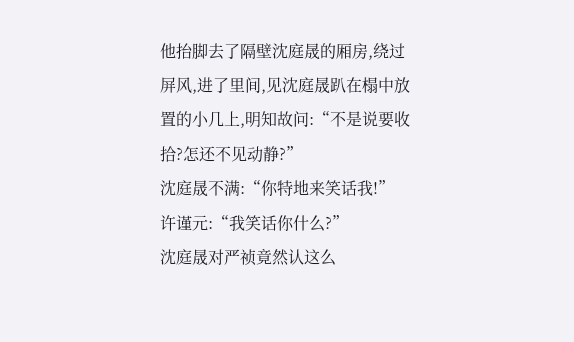他抬脚去了隔壁沈庭晟的厢房,绕过屏风,进了里间,见沈庭晟趴在榻中放置的小几上,明知故问:“不是说要收拾?怎还不见动静?”
沈庭晟不满:“你特地来笑话我!”
许谨元:“我笑话你什么?”
沈庭晟对严祯竟然认这么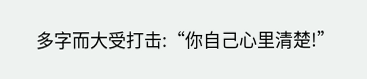多字而大受打击:“你自己心里清楚!”